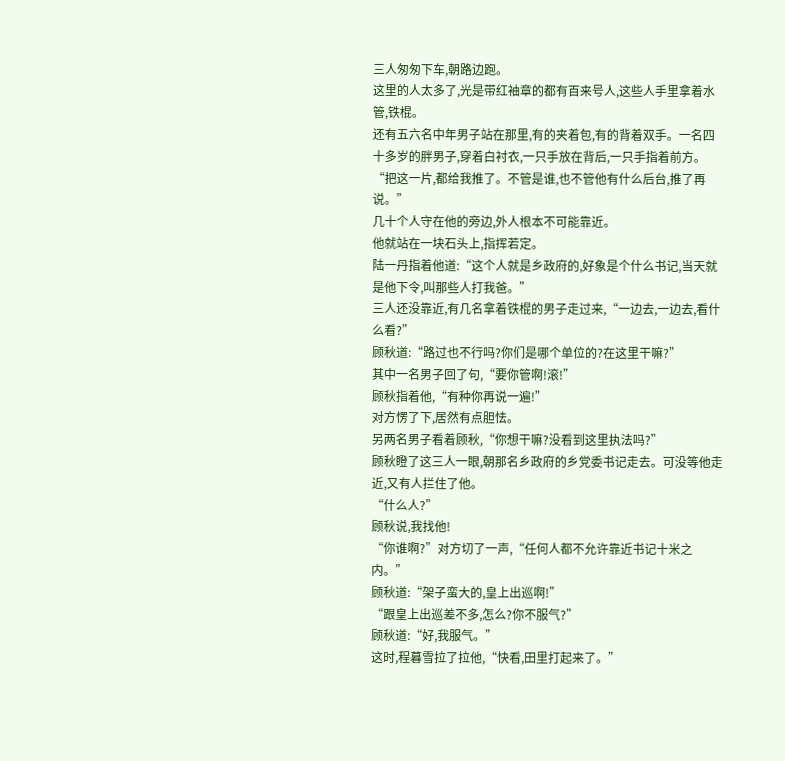三人匆匆下车,朝路边跑。
这里的人太多了,光是带红袖章的都有百来号人,这些人手里拿着水管,铁棍。
还有五六名中年男子站在那里,有的夹着包,有的背着双手。一名四十多岁的胖男子,穿着白衬衣,一只手放在背后,一只手指着前方。“把这一片,都给我推了。不管是谁,也不管他有什么后台,推了再说。”
几十个人守在他的旁边,外人根本不可能靠近。
他就站在一块石头上,指挥若定。
陆一丹指着他道:“这个人就是乡政府的,好象是个什么书记,当天就是他下令,叫那些人打我爸。”
三人还没靠近,有几名拿着铁棍的男子走过来,“一边去,一边去,看什么看?”
顾秋道:“路过也不行吗?你们是哪个单位的?在这里干嘛?”
其中一名男子回了句,“要你管啊!滚!”
顾秋指着他,“有种你再说一遍!”
对方愣了下,居然有点胆怯。
另两名男子看着顾秋,“你想干嘛?没看到这里执法吗?”
顾秋瞪了这三人一眼,朝那名乡政府的乡党委书记走去。可没等他走近,又有人拦住了他。
“什么人?”
顾秋说,我找他!
“你谁啊?”对方切了一声,“任何人都不允许靠近书记十米之内。”
顾秋道:“架子蛮大的,皇上出巡啊!”
“跟皇上出巡差不多,怎么?你不服气?”
顾秋道:“好,我服气。”
这时,程暮雪拉了拉他,“快看,田里打起来了。”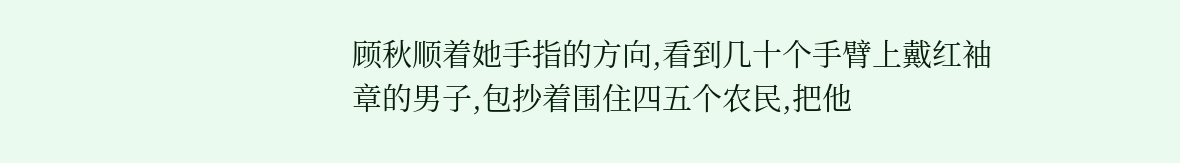顾秋顺着她手指的方向,看到几十个手臂上戴红袖章的男子,包抄着围住四五个农民,把他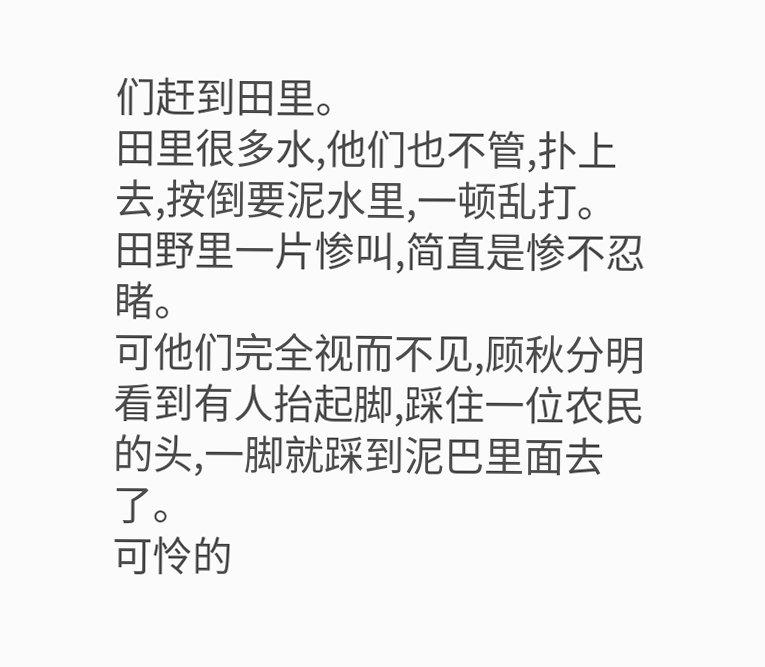们赶到田里。
田里很多水,他们也不管,扑上去,按倒要泥水里,一顿乱打。
田野里一片惨叫,简直是惨不忍睹。
可他们完全视而不见,顾秋分明看到有人抬起脚,踩住一位农民的头,一脚就踩到泥巴里面去了。
可怜的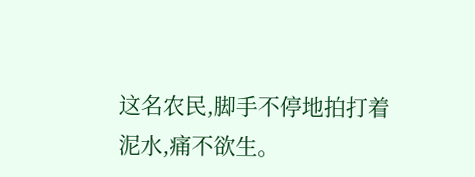这名农民,脚手不停地拍打着泥水,痛不欲生。